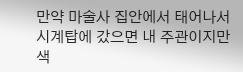만약 마술사 집안에서 태어나서 시계탑에 갔으면 내 주관이지만 색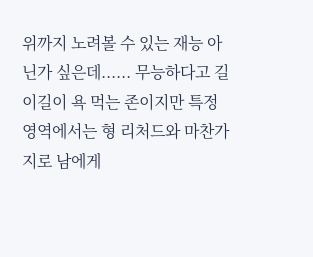위까지 노려볼 수 있는 재능 아닌가 싶은데...... 무능하다고 길이길이 욕 먹는 존이지만 특정 영역에서는 형 리처드와 마찬가지로 남에게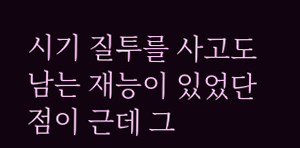시기 질투를 사고도 남는 재능이 있었단 점이 근데 그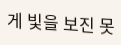게 빛을 보진 못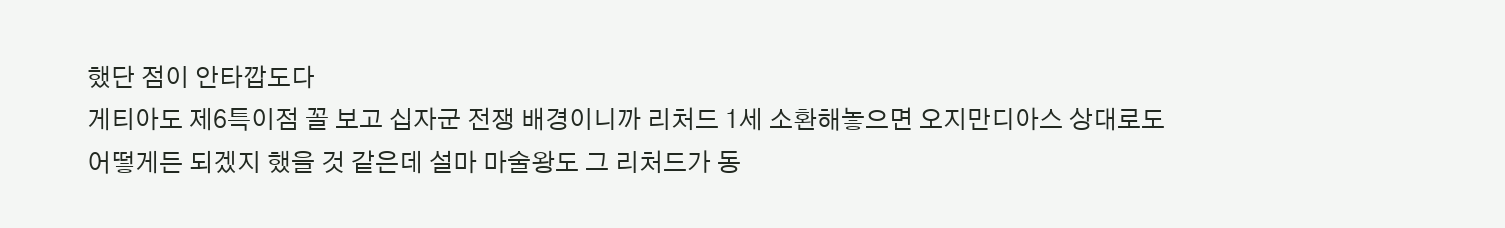했단 점이 안타깝도다
게티아도 제6특이점 꼴 보고 십자군 전쟁 배경이니까 리처드 1세 소환해놓으면 오지만디아스 상대로도 어떻게든 되겠지 했을 것 같은데 설마 마술왕도 그 리처드가 동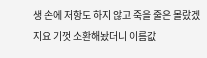생 손에 저항도 하지 않고 죽을 줄은 몰랐겠지요 기껏 소환해놨더니 이름값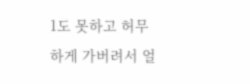1도 못하고 허무하게 가버려서 얼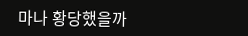마나 황당했을까